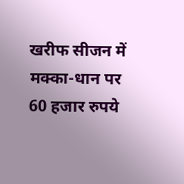खरीफ सीजन में मक्का-धान पर 60 हजार रुपये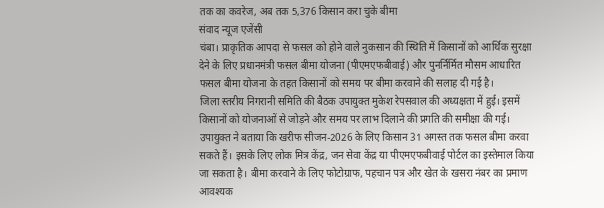तक का कवरेज, अब तक 5,376 किसान करा चुके बीमा
संवाद न्यूज एजेंसी
चंबा। प्राकृतिक आपदा से फसल को होने वाले नुकसान की स्थिति में किसानों को आर्थिक सुरक्षा देने के लिए प्रधानमंत्री फसल बीमा योजना (पीएमएफबीवाई) और पुनर्निर्मित मौसम आधारित फसल बीमा योजना के तहत किसानों को समय पर बीमा करवाने की सलाह दी गई है।
जिला स्तरीय निगरानी समिति की बैठक उपायुक्त मुकेश रेपसवाल की अध्यक्षता में हुई। इसमें किसानों को योजनाओं से जोड़ने और समय पर लाभ दिलाने की प्रगति की समीक्षा की गई।
उपायुक्त ने बताया कि खरीफ सीजन-2026 के लिए किसान 31 अगस्त तक फसल बीमा करवा सकते हैं। इसके लिए लोक मित्र केंद्र, जन सेवा केंद्र या पीएमएफबीवाई पोर्टल का इस्तेमाल किया जा सकता है। बीमा करवाने के लिए फोटोग्राफ, पहचान पत्र और खेत के खसरा नंबर का प्रमाण आवश्यक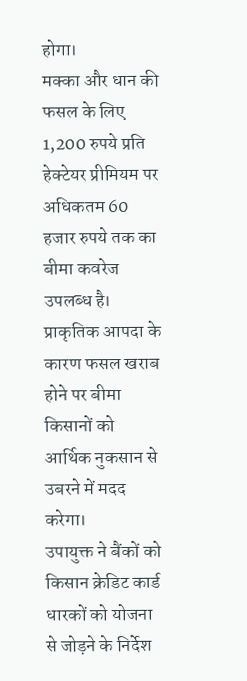होगा।
मक्का और धान की फसल के लिए 1,200 रुपये प्रति हेक्टेयर प्रीमियम पर अधिकतम 60 हजार रुपये तक का बीमा कवरेज उपलब्ध है। प्राकृतिक आपदा के कारण फसल खराब होने पर बीमा किसानों को आर्थिक नुकसान से उबरने में मदद करेगा।
उपायुक्त ने बैंकों को किसान क्रेडिट कार्ड धारकों को योजना से जोड़ने के निर्देश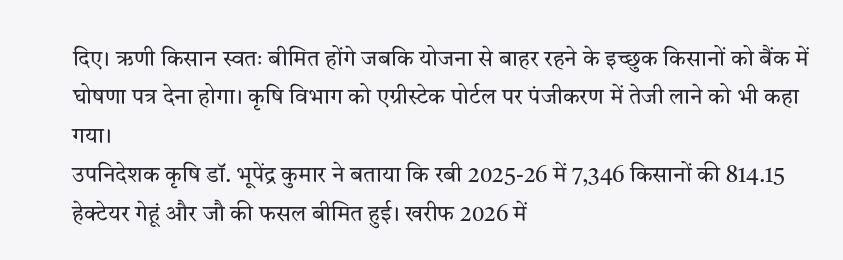दिए। ऋणी किसान स्वतः बीमित होंगे जबकि योजना से बाहर रहने के इच्छुक किसानों को बैंक में घोषणा पत्र देना होगा। कृषि विभाग को एग्रीस्टेक पोर्टल पर पंजीकरण में तेजी लाने को भी कहा गया।
उपनिदेशक कृषि डॉ. भूपेंद्र कुमार ने बताया कि रबी 2025-26 में 7,346 किसानों की 814.15 हेक्टेयर गेहूं और जौ की फसल बीमित हुई। खरीफ 2026 में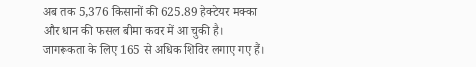अब तक 5,376 किसानों की 625.89 हेक्टेयर मक्का और धान की फसल बीमा कवर में आ चुकी है। जागरूकता के लिए 165 से अधिक शिविर लगाए गए हैं।